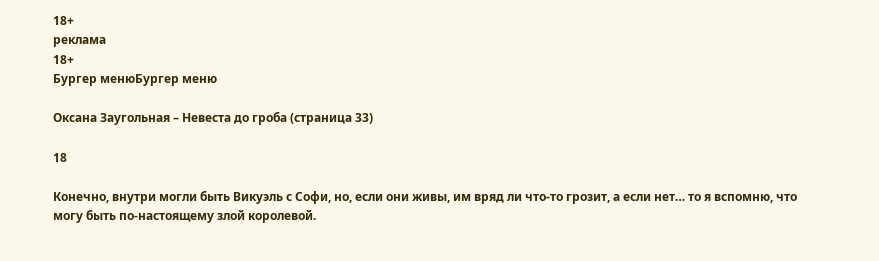18+
реклама
18+
Бургер менюБургер меню

Оксана Заугольная – Невеста до гроба (страница 33)

18

Конечно, внутри могли быть Викуэль с Софи, но, если они живы, им вряд ли что-то грозит, а если нет… то я вспомню, что могу быть по-настоящему злой королевой.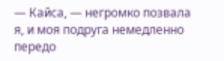— Кайса, — негромко позвала я, и моя подруга немедленно передо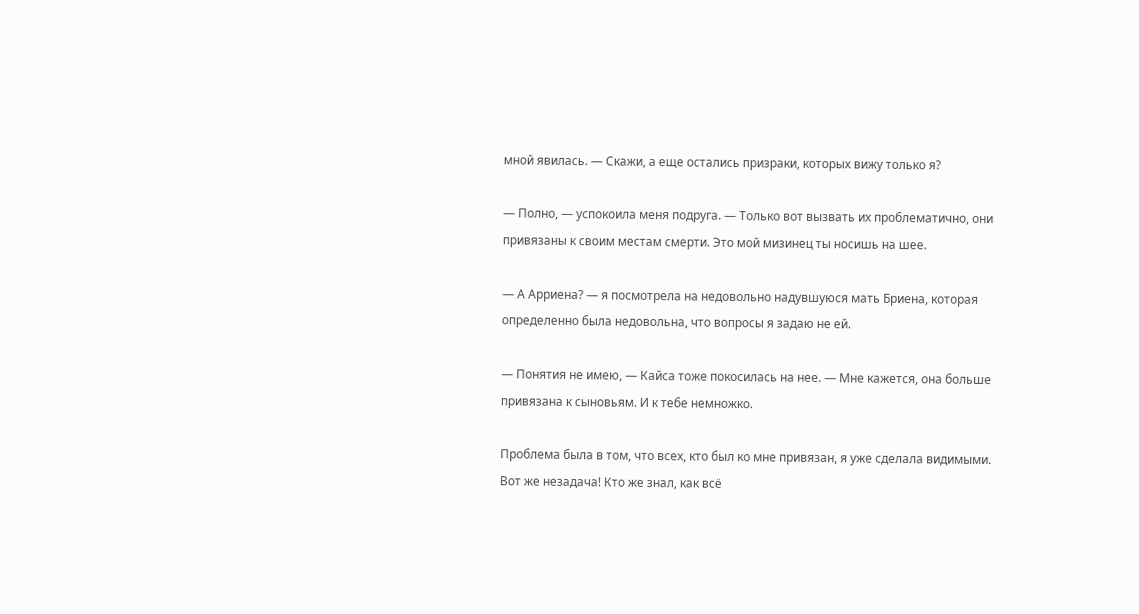мной явилась. — Скажи, а еще остались призраки, которых вижу только я?

— Полно, — успокоила меня подруга. — Только вот вызвать их проблематично, они привязаны к своим местам смерти. Это мой мизинец ты носишь на шее.

— А Арриена? — я посмотрела на недовольно надувшуюся мать Бриена, которая определенно была недовольна, что вопросы я задаю не ей.

— Понятия не имею, — Кайса тоже покосилась на нее. — Мне кажется, она больше привязана к сыновьям. И к тебе немножко.

Проблема была в том, что всех, кто был ко мне привязан, я уже сделала видимыми. Вот же незадача! Кто же знал, как всё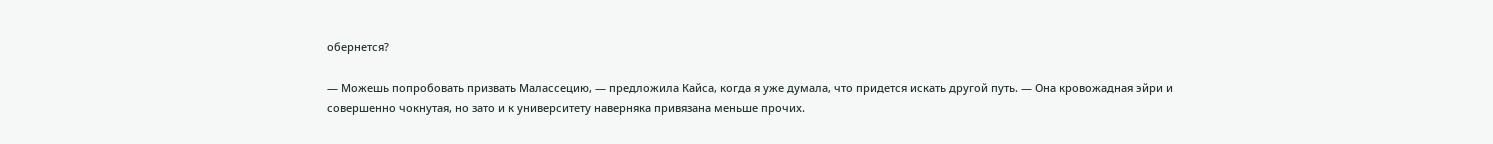обернется?

— Можешь попробовать призвать Малассецию, — предложила Кайса, когда я уже думала, что придется искать другой путь. — Она кровожадная эйри и совершенно чокнутая, но зато и к университету наверняка привязана меньше прочих.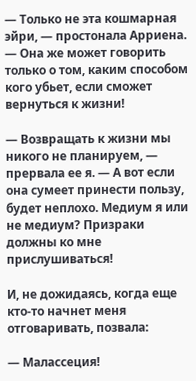— Только не эта кошмарная эйри, — простонала Арриена. — Она же может говорить только о том, каким способом кого убьет, если сможет вернуться к жизни!

— Возвращать к жизни мы никого не планируем, — прервала ее я. — А вот если она сумеет принести пользу, будет неплохо. Медиум я или не медиум? Призраки должны ко мне прислушиваться!

И, не дожидаясь, когда еще кто-то начнет меня отговаривать, позвала:

— Малассеция!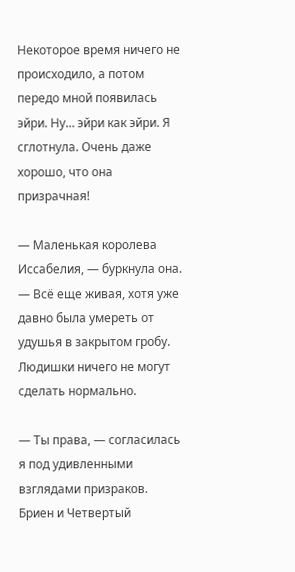Некоторое время ничего не происходило, а потом передо мной появилась эйри. Ну… эйри как эйри. Я сглотнула. Очень даже хорошо, что она призрачная!

— Маленькая королева Иссабелия, — буркнула она. — Всё еще живая, хотя уже давно была умереть от удушья в закрытом гробу. Людишки ничего не могут сделать нормально.

— Ты права, — согласилась я под удивленными взглядами призраков. Бриен и Четвертый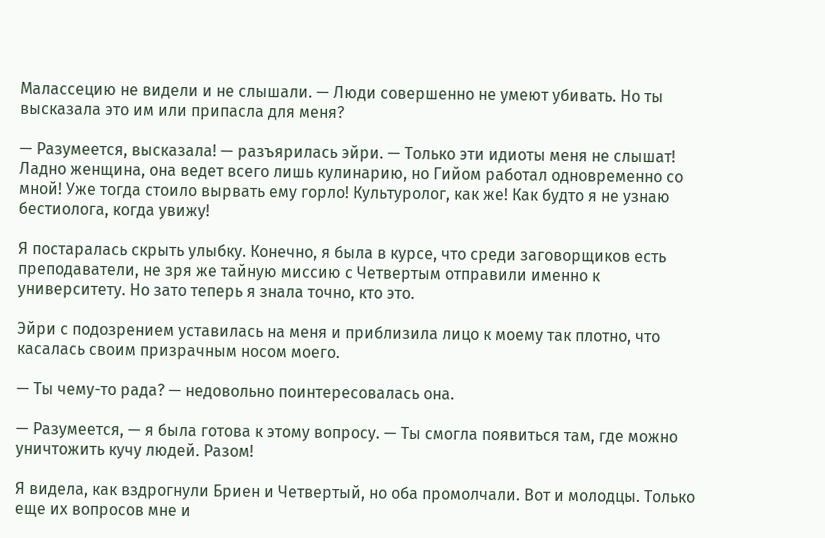Малассецию не видели и не слышали. — Люди совершенно не умеют убивать. Но ты высказала это им или припасла для меня?

— Разумеется, высказала! — разъярилась эйри. — Только эти идиоты меня не слышат! Ладно женщина, она ведет всего лишь кулинарию, но Гийом работал одновременно со мной! Уже тогда стоило вырвать ему горло! Культуролог, как же! Как будто я не узнаю бестиолога, когда увижу!

Я постаралась скрыть улыбку. Конечно, я была в курсе, что среди заговорщиков есть преподаватели, не зря же тайную миссию с Четвертым отправили именно к университету. Но зато теперь я знала точно, кто это.

Эйри с подозрением уставилась на меня и приблизила лицо к моему так плотно, что касалась своим призрачным носом моего.

— Ты чему-то рада? — недовольно поинтересовалась она.

— Разумеется, — я была готова к этому вопросу. — Ты смогла появиться там, где можно уничтожить кучу людей. Разом!

Я видела, как вздрогнули Бриен и Четвертый, но оба промолчали. Вот и молодцы. Только еще их вопросов мне и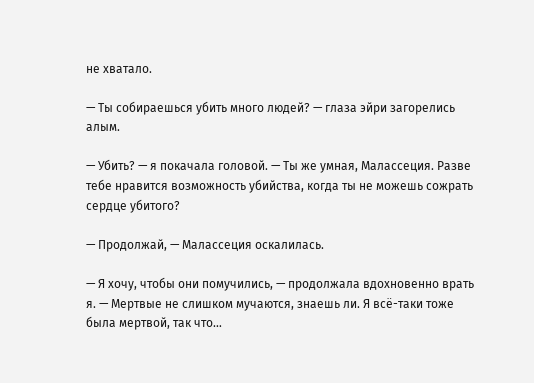не хватало.

— Ты собираешься убить много людей? — глаза эйри загорелись алым.

— Убить? — я покачала головой. — Ты же умная, Малассеция. Разве тебе нравится возможность убийства, когда ты не можешь сожрать сердце убитого?

— Продолжай, — Малассеция оскалилась.

— Я хочу, чтобы они помучились, — продолжала вдохновенно врать я. — Мертвые не слишком мучаются, знаешь ли. Я всё-таки тоже была мертвой, так что…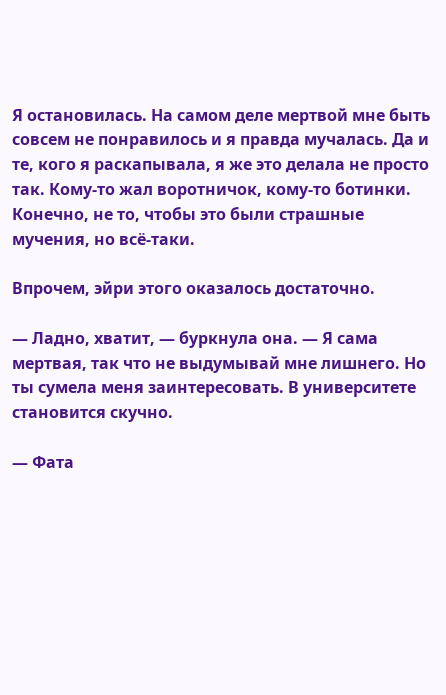Я остановилась. На самом деле мертвой мне быть совсем не понравилось и я правда мучалась. Да и те, кого я раскапывала, я же это делала не просто так. Кому-то жал воротничок, кому-то ботинки. Конечно, не то, чтобы это были страшные мучения, но всё-таки.

Впрочем, эйри этого оказалось достаточно.

— Ладно, хватит, — буркнула она. — Я сама мертвая, так что не выдумывай мне лишнего. Но ты сумела меня заинтересовать. В университете становится скучно.

— Фата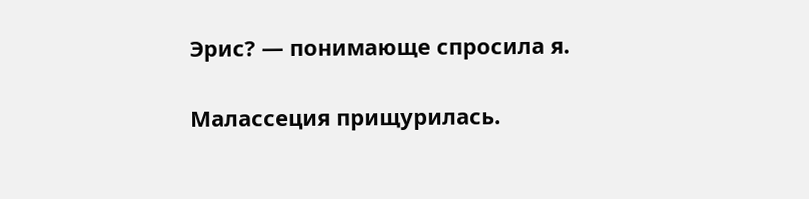Эрис? — понимающе спросила я.

Малассеция прищурилась.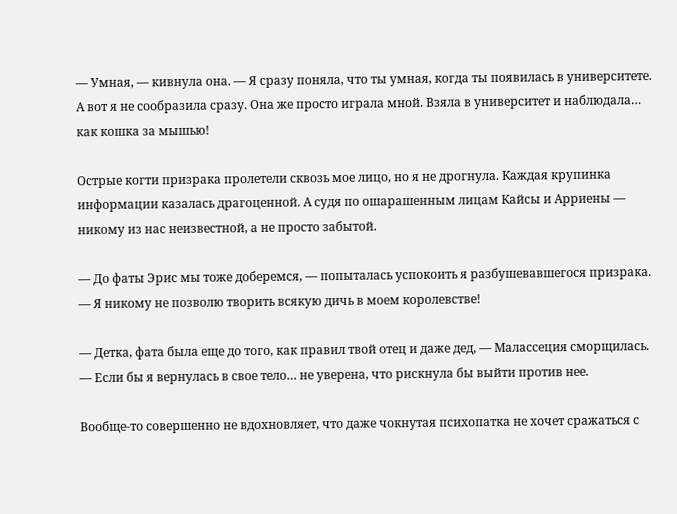— Умная, — кивнула она. — Я сразу поняла, что ты умная, когда ты появилась в университете. А вот я не сообразила сразу. Она же просто играла мной. Взяла в университет и наблюдала… как кошка за мышью!

Острые когти призрака пролетели сквозь мое лицо, но я не дрогнула. Каждая крупинка информации казалась драгоценной. А судя по ошарашенным лицам Кайсы и Арриены — никому из нас неизвестной, а не просто забытой.

— До фаты Эрис мы тоже доберемся, — попыталась успокоить я разбушевавшегося призрака. — Я никому не позволю творить всякую дичь в моем королевстве!

— Детка, фата была еще до того, как правил твой отец и даже дед, — Малассеция сморщилась. — Если бы я вернулась в свое тело… не уверена, что рискнула бы выйти против нее.

Вообще-то совершенно не вдохновляет, что даже чокнутая психопатка не хочет сражаться с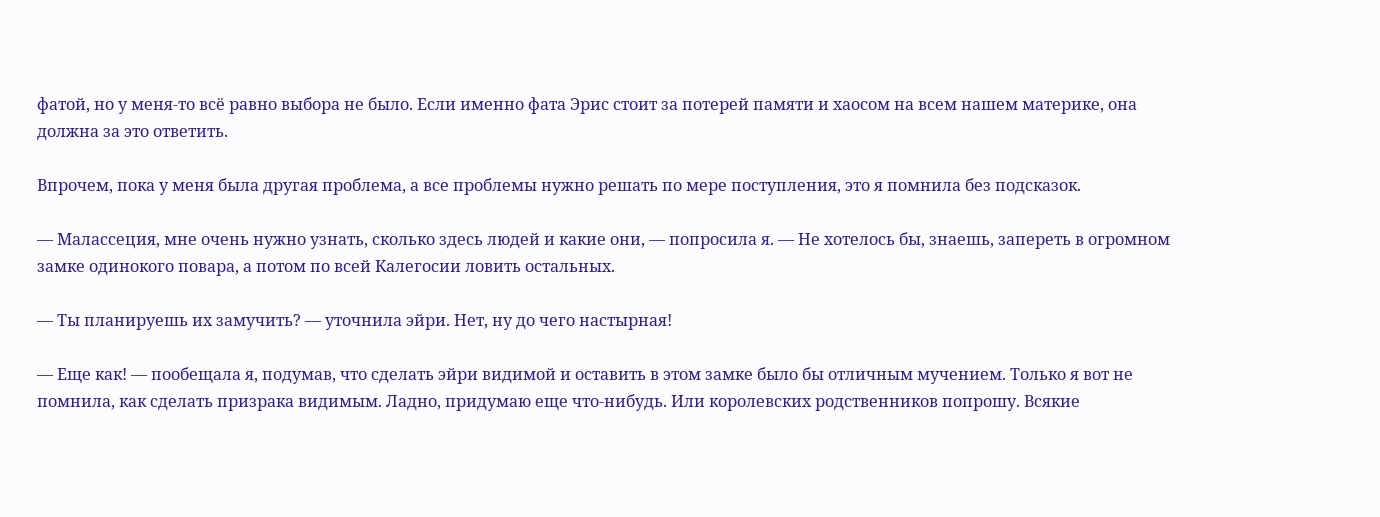фатой, но у меня-то всё равно выбора не было. Если именно фата Эрис стоит за потерей памяти и хаосом на всем нашем материке, она должна за это ответить.

Впрочем, пока у меня была другая проблема, а все проблемы нужно решать по мере поступления, это я помнила без подсказок.

— Малассеция, мне очень нужно узнать, сколько здесь людей и какие они, — попросила я. — Не хотелось бы, знаешь, запереть в огромном замке одинокого повара, а потом по всей Калегосии ловить остальных.

— Ты планируешь их замучить? — уточнила эйри. Нет, ну до чего настырная!

— Еще как! — пообещала я, подумав, что сделать эйри видимой и оставить в этом замке было бы отличным мучением. Только я вот не помнила, как сделать призрака видимым. Ладно, придумаю еще что-нибудь. Или королевских родственников попрошу. Всякие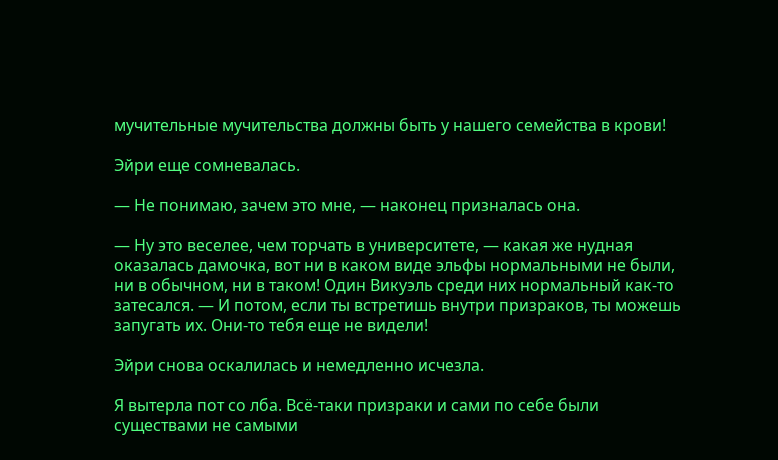мучительные мучительства должны быть у нашего семейства в крови!

Эйри еще сомневалась.

— Не понимаю, зачем это мне, — наконец призналась она.

— Ну это веселее, чем торчать в университете, — какая же нудная оказалась дамочка, вот ни в каком виде эльфы нормальными не были, ни в обычном, ни в таком! Один Викуэль среди них нормальный как-то затесался. — И потом, если ты встретишь внутри призраков, ты можешь запугать их. Они-то тебя еще не видели!

Эйри снова оскалилась и немедленно исчезла.

Я вытерла пот со лба. Всё-таки призраки и сами по себе были существами не самыми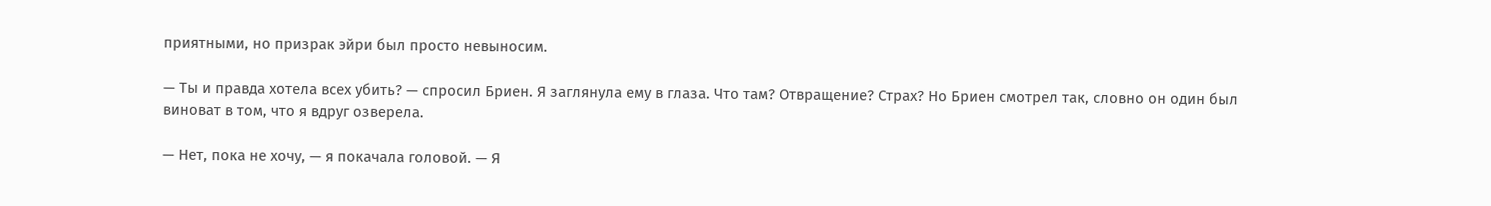приятными, но призрак эйри был просто невыносим.

— Ты и правда хотела всех убить? — спросил Бриен. Я заглянула ему в глаза. Что там? Отвращение? Страх? Но Бриен смотрел так, словно он один был виноват в том, что я вдруг озверела.

— Нет, пока не хочу, — я покачала головой. — Я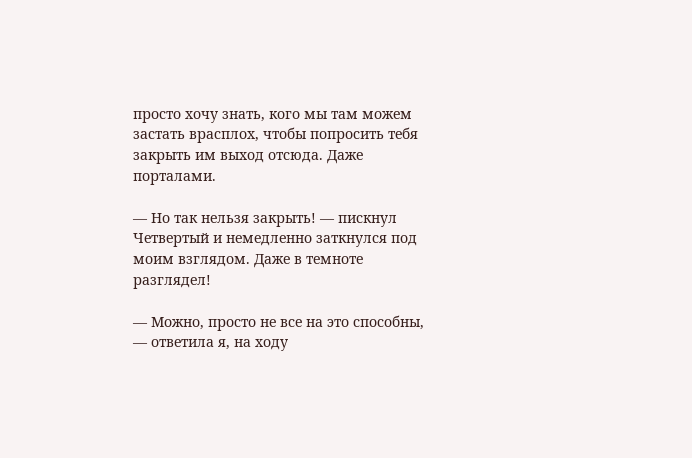просто хочу знать, кого мы там можем застать врасплох, чтобы попросить тебя закрыть им выход отсюда. Даже порталами.

— Но так нельзя закрыть! — пискнул Четвертый и немедленно заткнулся под моим взглядом. Даже в темноте разглядел!

— Можно, просто не все на это способны, — ответила я, на ходу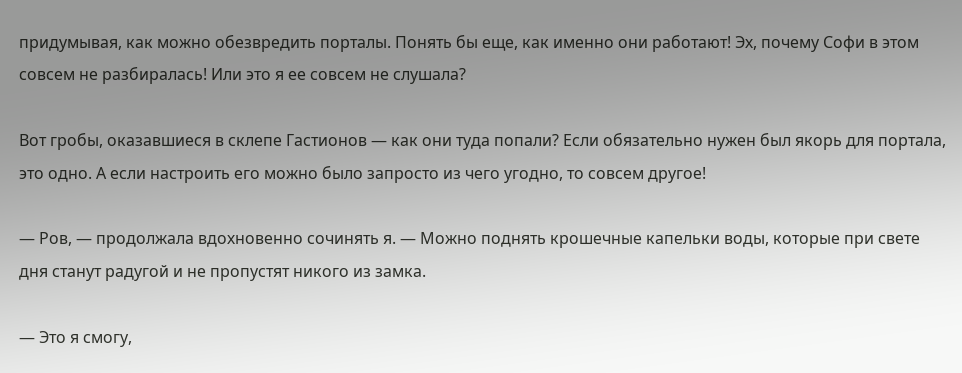придумывая, как можно обезвредить порталы. Понять бы еще, как именно они работают! Эх, почему Софи в этом совсем не разбиралась! Или это я ее совсем не слушала?

Вот гробы, оказавшиеся в склепе Гастионов — как они туда попали? Если обязательно нужен был якорь для портала, это одно. А если настроить его можно было запросто из чего угодно, то совсем другое!

— Ров, — продолжала вдохновенно сочинять я. — Можно поднять крошечные капельки воды, которые при свете дня станут радугой и не пропустят никого из замка.

— Это я смогу,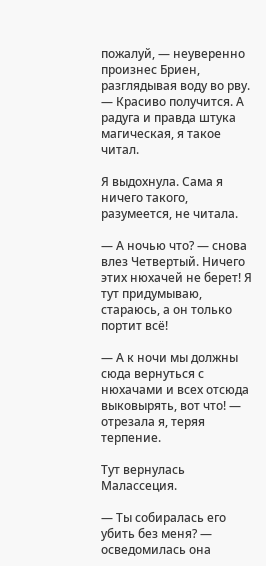пожалуй, — неуверенно произнес Бриен, разглядывая воду во рву. — Красиво получится. А радуга и правда штука магическая, я такое читал.

Я выдохнула. Сама я ничего такого, разумеется, не читала.

— А ночью что? — снова влез Четвертый. Ничего этих нюхачей не берет! Я тут придумываю, стараюсь, а он только портит всё!

— А к ночи мы должны сюда вернуться с нюхачами и всех отсюда выковырять, вот что! — отрезала я, теряя терпение.

Тут вернулась Малассеция.

— Ты собиралась его убить без меня? — осведомилась она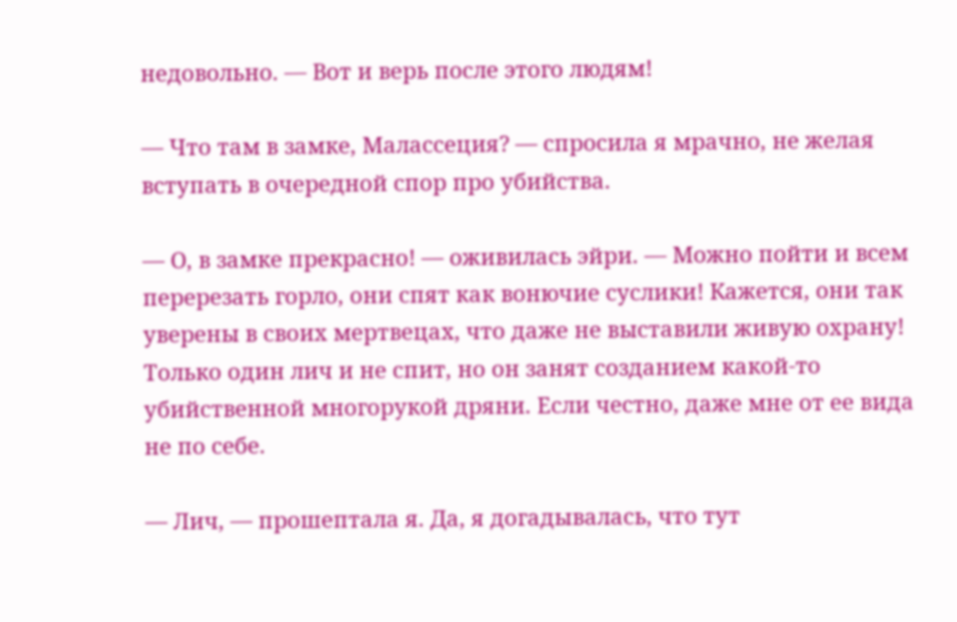недовольно. — Вот и верь после этого людям!

— Что там в замке, Малассеция? — спросила я мрачно, не желая вступать в очередной спор про убийства.

— О, в замке прекрасно! — оживилась эйри. — Можно пойти и всем перерезать горло, они спят как вонючие суслики! Кажется, они так уверены в своих мертвецах, что даже не выставили живую охрану! Только один лич и не спит, но он занят созданием какой-то убийственной многорукой дряни. Если честно, даже мне от ее вида не по себе.

— Лич, — прошептала я. Да, я догадывалась, что тут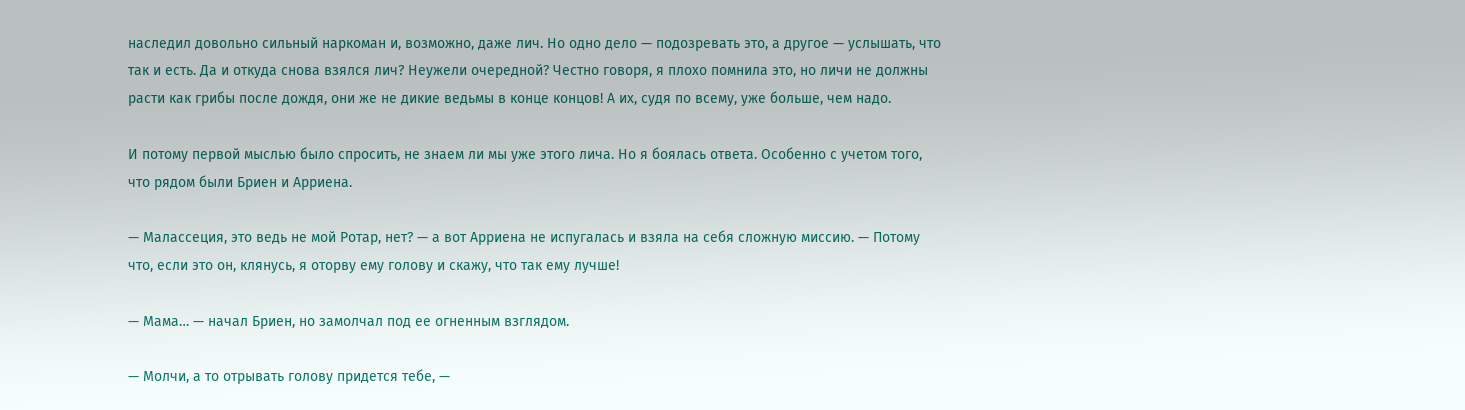наследил довольно сильный наркоман и, возможно, даже лич. Но одно дело — подозревать это, а другое — услышать, что так и есть. Да и откуда снова взялся лич? Неужели очередной? Честно говоря, я плохо помнила это, но личи не должны расти как грибы после дождя, они же не дикие ведьмы в конце концов! А их, судя по всему, уже больше, чем надо.

И потому первой мыслью было спросить, не знаем ли мы уже этого лича. Но я боялась ответа. Особенно с учетом того, что рядом были Бриен и Арриена.

— Малассеция, это ведь не мой Ротар, нет? — а вот Арриена не испугалась и взяла на себя сложную миссию. — Потому что, если это он, клянусь, я оторву ему голову и скажу, что так ему лучше!

— Мама… — начал Бриен, но замолчал под ее огненным взглядом.

— Молчи, а то отрывать голову придется тебе, —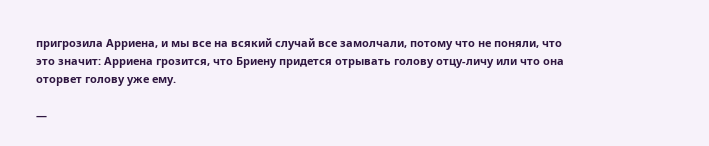пригрозила Арриена, и мы все на всякий случай все замолчали, потому что не поняли, что это значит: Арриена грозится, что Бриену придется отрывать голову отцу-личу или что она оторвет голову уже ему.

—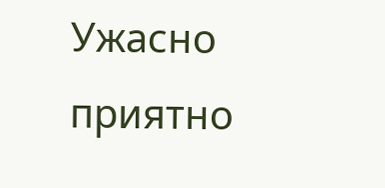Ужасно приятно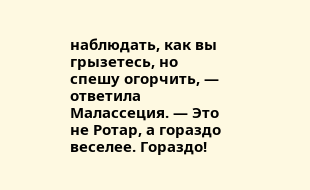наблюдать, как вы грызетесь, но спешу огорчить, — ответила Малассеция. — Это не Ротар, а гораздо веселее. Гораздо!